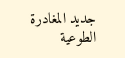جديد المغادرة الطوعية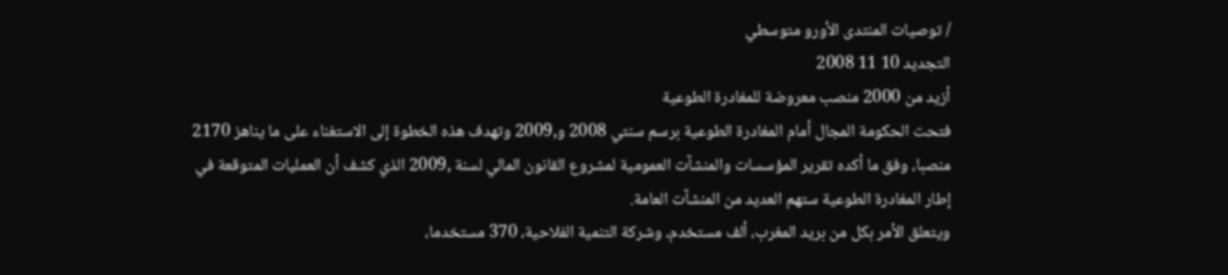/ توصيات المنتدى الأورو متوسطي
التجديد 10 11 2008
أزيد من 2000 منصب معروضة للمغادرة الطوعية
فتحت الحكومة المجال أمام المغادرة الطوعية برسم سنتي 2008 و,2009 وتهدف هذه الخطوة إلى الاستغناء على ما يناهز 2170 منصبا، وفق ما أكده تقرير المؤسسات والمنشآت العمومية لمشروع القانون المالي لسنة ,2009 الذي كشف أن العمليات المتوقعة في إطار المغادرة الطوعية ستهم العديد من المنشآت العامة.
ويتعلق الأمر بكل من بريد المغرب، ألف مستخدم، وشركة التنمية الفلاحية، 370 مستخدما،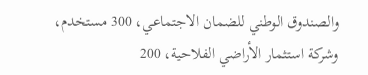والصندوق الوطني للضمان الاجتماعي، 300 مستخدم، وشركة استثمار الأراضي الفلاحية، 200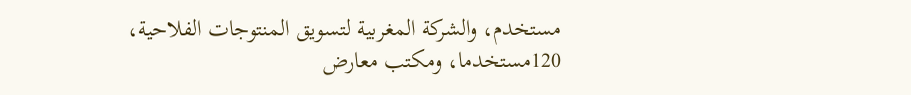مستخدم، والشركة المغربية لتسويق المنتوجات الفلاحية، 120مستخدما، ومكتب معارض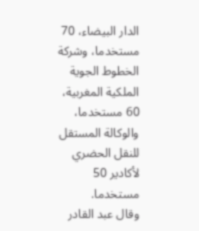الدار البيضاء، 70 مستخدما، وشركة الخطوط الجوية الملكية المغربية، 60 مستخدما، والوكالة المستقل للنقل الحضري لأكادير 50 مستخدما.
وقال عبد القادر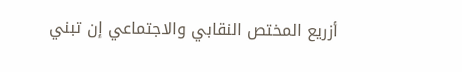أزريع المختص النقابي والاجتماعي إن تبني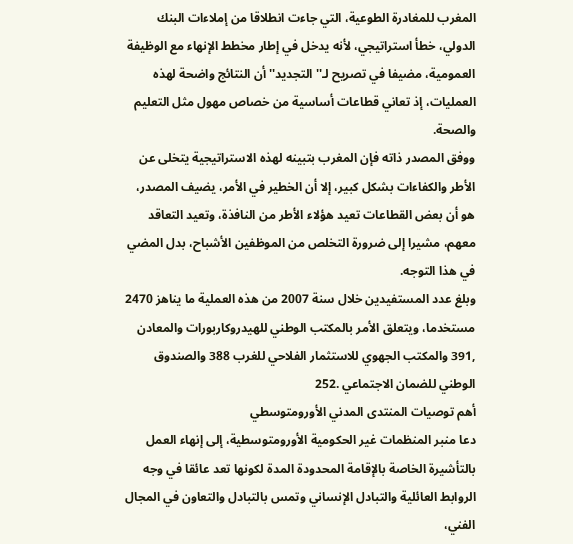المغرب للمغادرة الطوعية، التي جاءت انطلاقا من إملاءات البنك الدولي، خطأ استراتيجي، لأنه يدخل في إطار مخطط الإنهاء مع الوظيفة العمومية، مضيفا في تصريح لـ''التجديد'' أن النتائج واضحة لهذه العمليات، إذ تعاني قطاعات أساسية من خصاص مهول مثل التعليم والصحة.
ووفق المصدر ذاته فإن المغرب بتبينه لهذه الاستراتيجية يتخلى عن الأطر والكفاءات بشكل كبير، إلا أن الخطير في الأمر، يضيف المصدر، هو أن بعض القطاعات تعيد هؤلاء الأطر من النافذة، وتعيد التعاقد معهم، مشيرا إلى ضرورة التخلص من الموظفين الأشباح، بدل المضي في هذا التوجه.
وبلغ عدد المستفيدين خلال سنة 2007 من هذه العملية ما يناهز 2470 مستخدما، ويتعلق الأمر بالمكتب الوطني للهيدروكاربورات والمعادن ,391 والمكتب الجهوي للاستثمار الفلاحي للغرب 388 والصندوق الوطني للضمان الاجتماعي .252
أهم توصيات المنتدى المدني الأورومتوسطي
دعا منبر المنظمات غير الحكومية الأورومتوسطية، إلى إنهاء العمل بالتأشيرة الخاصة بالإقامة المحدودة المدة لكونها تعد عائقا في وجه الروابط العائلية والتبادل الإنساني وتمس بالتبادل والتعاون في المجال الفني،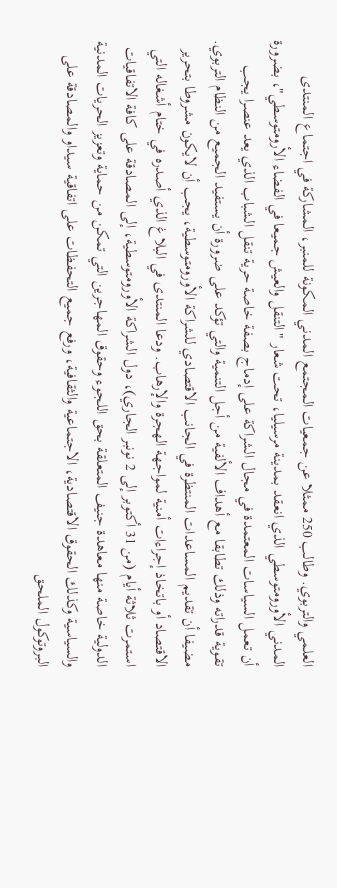العلمي والتربوي. وطالب 250 ممثلا عن جمعيات المجتمع المدني المكونة للمنبر، المشاركة في اجتماع المنتدى المدني الأورومتوسطي الذي انعقد بمدينة مرسيليا، تحت شعار "التنقل والعيش جميعا في الفضاء الأرومتوسطي"، بضرورة أن تعمل السياسات المعتمدة في مجال الشراكة على إدماج بصفة خاصة حرية تنقل الشباب الذي يعد عنصرا يجب تقوية قدراته وذلك تطابقا مع أهداف الألفية من أجل التنمية والتي تؤكد على ضرورة أن يستفيد الجميع من النظام التربوي. مضيفا أن تقديم المساعدات المنتظرة في الجانب الاقتصادي للشراكة الأورومتوسطية، يجب أن لايكون مشروطا بتحرير الاقتصاد أو باتخاذ إجراءات أمنية لمواجهة الهجرة والإرهاب. ودعا المنتدى في البلاغ الذي أصدره في ختام أشغاله التي استمرت ثلاثة أيام (من 31 أكتوبر إلى 2 نونبر الجاري)، دول الشراكة الأورومتوسطية، إلى المصادقة على كافة الاتفاقيات الدولية خاصة منها معاهدة جنيف المتعلقة بحق اللجوء وحقوق المهاجرين التي تمكن من حماية وتعزيز الحريات المدنية والسياسية وكذلك الحقوق الاقتصادية، الاجتماعية والثقافية، ورفع جميع التحفظات على اتفاقية سيداو والمصادقة على البروتوكول الملحق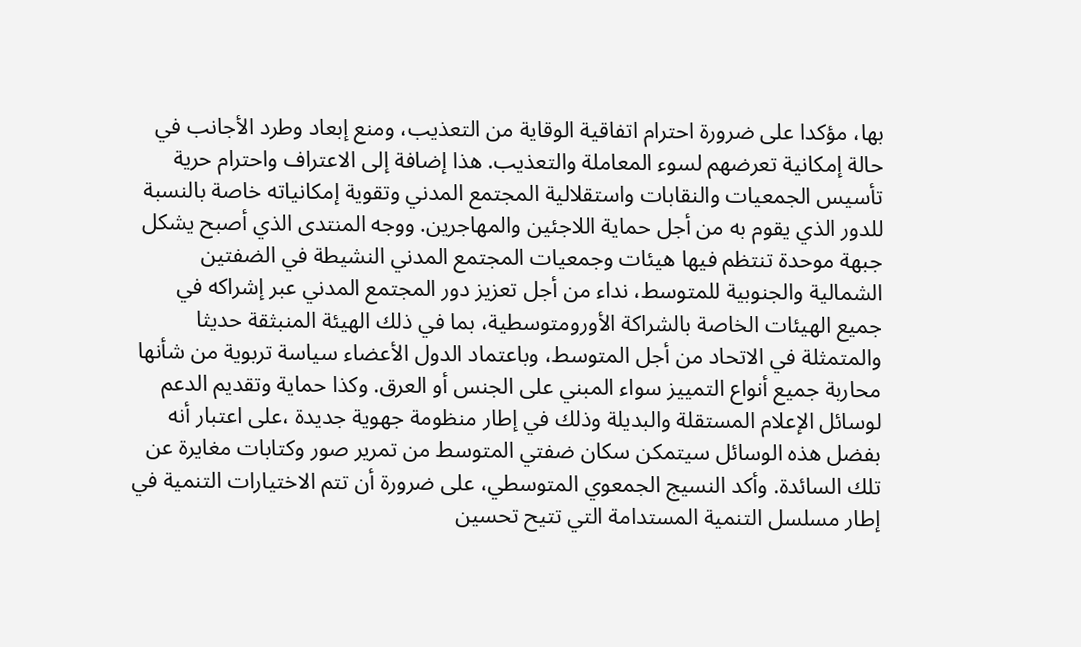بها، مؤكدا على ضرورة احترام اتفاقية الوقاية من التعذيب، ومنع إبعاد وطرد الأجانب في حالة إمكانية تعرضهم لسوء المعاملة والتعذيب. هذا إضافة إلى الاعتراف واحترام حرية تأسيس الجمعيات والنقابات واستقلالية المجتمع المدني وتقوية إمكانياته خاصة بالنسبة للدور الذي يقوم به من أجل حماية اللاجئين والمهاجرين. ووجه المنتدى الذي أصبح يشكل جبهة موحدة تنتظم فيها هيئات وجمعيات المجتمع المدني النشيطة في الضفتين الشمالية والجنوبية للمتوسط، نداء من أجل تعزيز دور المجتمع المدني عبر إشراكه في جميع الهيئات الخاصة بالشراكة الأورومتوسطية، بما في ذلك الهيئة المنبثقة حديثا والمتمثلة في الاتحاد من أجل المتوسط، وباعتماد الدول الأعضاء سياسة تربوية من شأنها محاربة جميع أنواع التمييز سواء المبني على الجنس أو العرق. وكذا حماية وتقديم الدعم لوسائل الإعلام المستقلة والبديلة وذلك في إطار منظومة جهوية جديدة ،على اعتبار أنه بفضل هذه الوسائل سيتمكن سكان ضفتي المتوسط من تمرير صور وكتابات مغايرة عن تلك السائدة. وأكد النسيج الجمعوي المتوسطي، على ضرورة أن تتم الاختيارات التنمية في إطار مسلسل التنمية المستدامة التي تتيح تحسين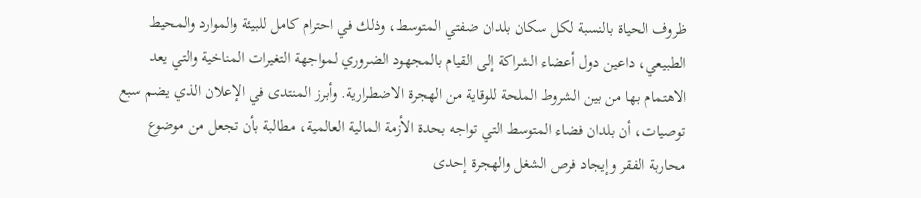ظروف الحياة بالنسبة لكل سكان بلدان ضفتي المتوسط، وذلك في احترام كامل للبيئة والموارد والمحيط الطبيعي، داعين دول أعضاء الشراكة إلى القيام بالمجهود الضروري لمواجهة التغيرات المناخية والتي يعد الاهتمام بها من بين الشروط الملحة للوقاية من الهجرة الاضطرارية. وأبرز المنتدى في الإعلان الذي يضم سبع توصيات، أن بلدان فضاء المتوسط التي تواجه بحدة الأزمة المالية العالمية، مطالبة بأن تجعل من موضوع محاربة الفقر وإيجاد فرص الشغل والهجرة إحدى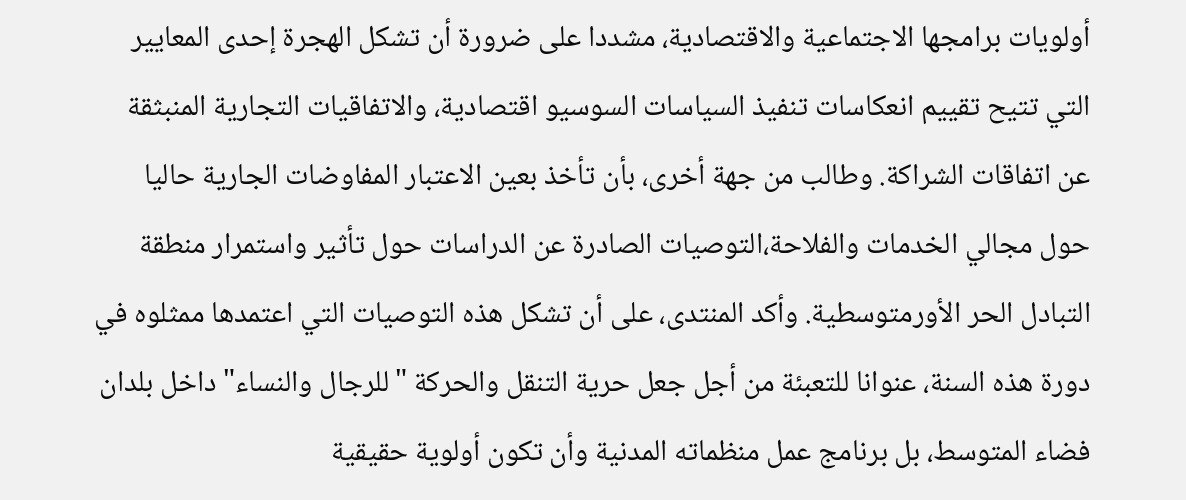أولويات برامجها الاجتماعية والاقتصادية، مشددا على ضرورة أن تشكل الهجرة إحدى المعايير التي تتيح تقييم انعكاسات تنفيذ السياسات السوسيو اقتصادية، والاتفاقيات التجارية المنبثقة عن اتفاقات الشراكة. وطالب من جهة أخرى، بأن تأخذ بعين الاعتبار المفاوضات الجارية حاليا حول مجالي الخدمات والفلاحة،التوصيات الصادرة عن الدراسات حول تأثير واستمرار منطقة التبادل الحر الأورمتوسطية. وأكد المنتدى، على أن تشكل هذه التوصيات التي اعتمدها ممثلوه في دورة هذه السنة، عنوانا للتعبئة من أجل جعل حرية التنقل والحركة "للرجال والنساء" داخل بلدان فضاء المتوسط، بل برنامج عمل منظماته المدنية وأن تكون أولوية حقيقية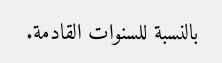بالنسبة للسنوات القادمة.